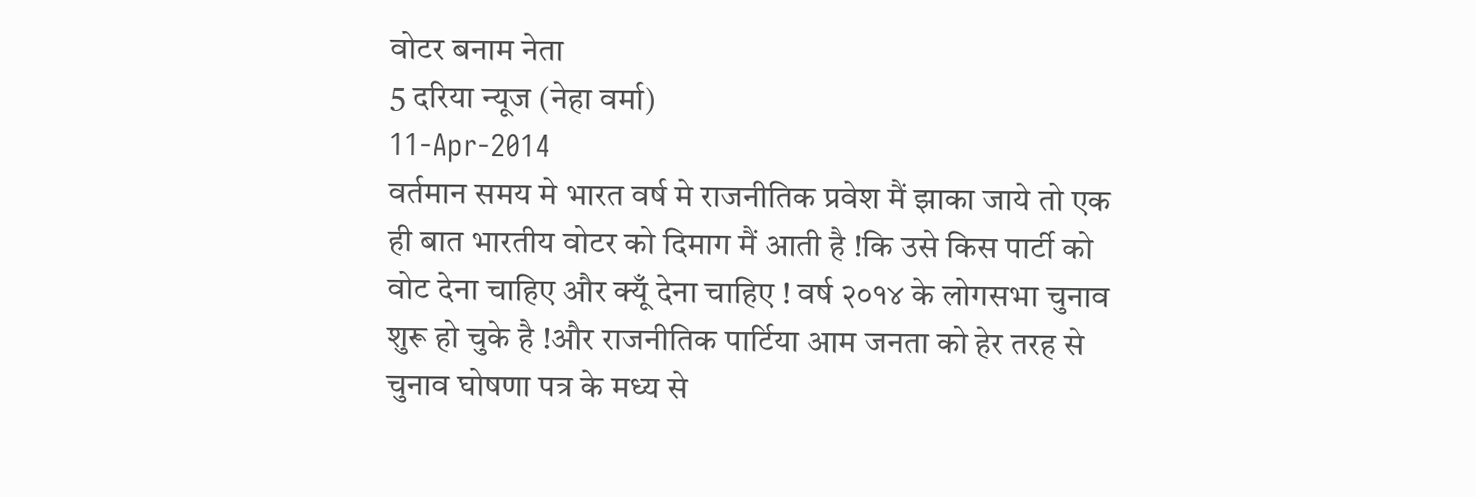वोटर बनाम नेता
5 दरिया न्यूज (नेहा वर्मा)
11-Apr-2014
वर्तमान समय मे भारत वर्ष मे राजनीतिक प्रवेश मैं झाका जाये तो एक ही बात भारतीय वोटर को दिमाग मैं आती है !कि उसे किस पार्टी को वोट देना चाहिए और क्यूँ देना चाहिए ! वर्ष २०१४ के लोगसभा चुनाव शुरू हो चुके है !और राजनीतिक पार्टिया आम जनता को हेर तरह से चुनाव घोषणा पत्र के मध्य से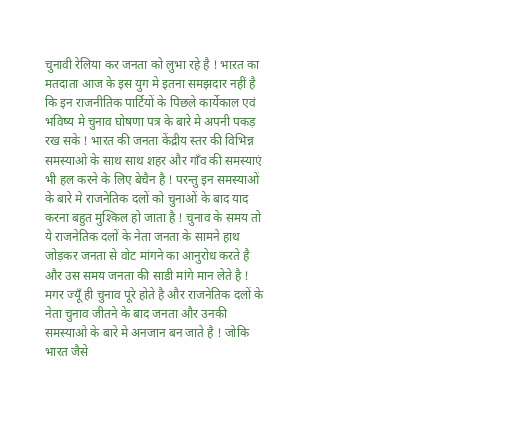चुनावी रेलिया कर जनता को लुभा रहे है ! भारत का मतदाता आज के इस युग मे इतना समझदार नहीं है कि इन राजनीतिक पार्टियों के पिछले कार्येकाल एवं भविष्य मे चुनाव घोषणा पत्र के बारे मे अपनी पकड़ रख सके ! भारत की जनता केंद्रीय स्तर की विभिन्न समस्याओ के साथ साथ शहर और गाँव की समस्याएं भी हल करने के लिए बेचैन है ! परन्तु इन समस्याओं के बारे मे राजनेतिक दलों को चुनाओं के बाद याद करना बहुत मुश्किल हो जाता है ! चुनाव के समय तो ये राजनेतिक दलों के नेता जनता के सामने हाथ जोड़कर जनता से वोट मांगने का आनुरोध करते है और उस समय जनता की साडी मांगे मान लेते है ! मगर ज्यूँ ही चुनाव पूरे होते है और राजनेतिक दलों के नेता चुनाव जीतने के बाद जनता और उनकी समस्याओ के बारे मे अनजान बन जाते है ! जोकि भारत जैसे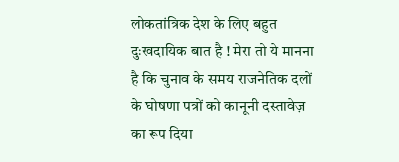लोकतांत्रिक देश के लिए बहुत दुःखदायिक बात है ! मेरा तो ये मानना है कि चुनाव के समय राजनेतिक दलों के घोषणा पत्रों को कानूनी दस्तावेज़ का रूप दिया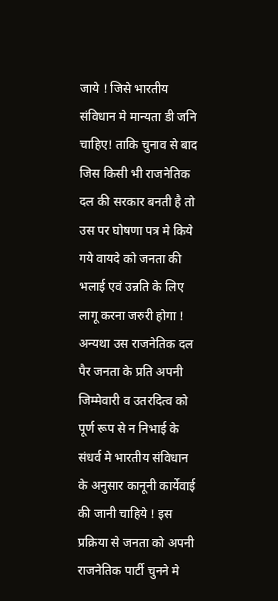जाये ! जिसे भारतीय संविधान मे मान्यता डी जनि चाहिए! ताकि चुनाव से बाद जिस किसी भी राजनेतिक दल की सरकार बनती है तो उस पर घोषणा पत्र मे किये गये वायदे को जनता की भलाई एवं उन्नति के लिए लागू करना जरुरी होगा ! अन्यथा उस राजनेतिक दल पैर जनता के प्रति अपनी जिम्मेवारी व उतरदित्व को पूर्ण रूप से न निभाई के संधर्व मे भारतीय संविधान के अनुसार कानूनी कार्येवाई की जानी चाहिये ! इस प्रक्रिया से जनता को अपनी राजनेतिक पार्टी चुनने मे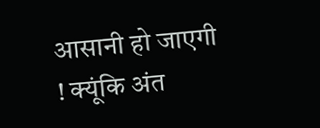आसानी हो जाएगी ! क्यूंकि अंत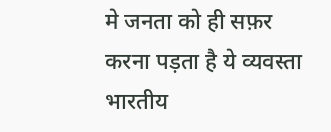मे जनता को ही सफ़र करना पड़ता है ये व्यवस्ता भारतीय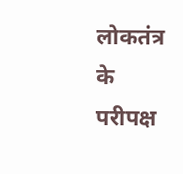लोकतंत्र के परीपक्ष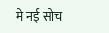मे नई सोच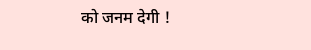को जनम देगी !